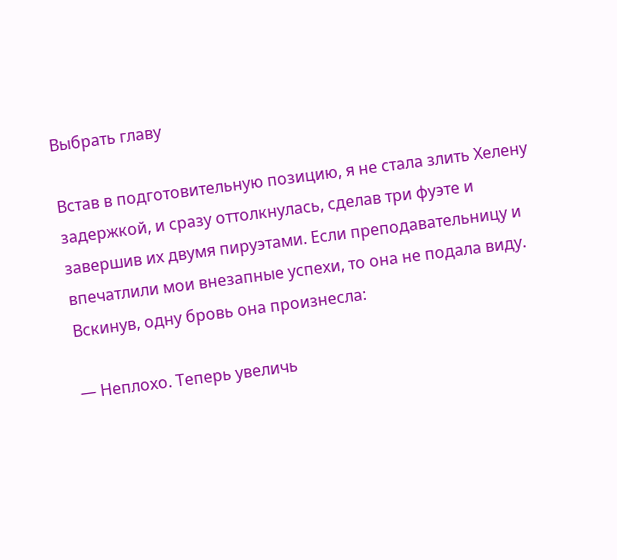Выбрать главу

Встав в подготовительную позицию, я не стала злить Хелену задержкой, и сразу оттолкнулась, сделав три фуэте и завершив их двумя пируэтами. Если преподавательницу и впечатлили мои внезапные успехи, то она не подала виду. Вскинув, одну бровь она произнесла:

— Неплохо. Теперь увеличь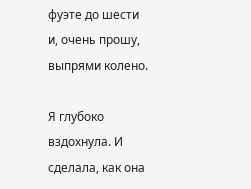фуэте до шести и, очень прошу, выпрями колено.

Я глубоко вздохнула. И сделала, как она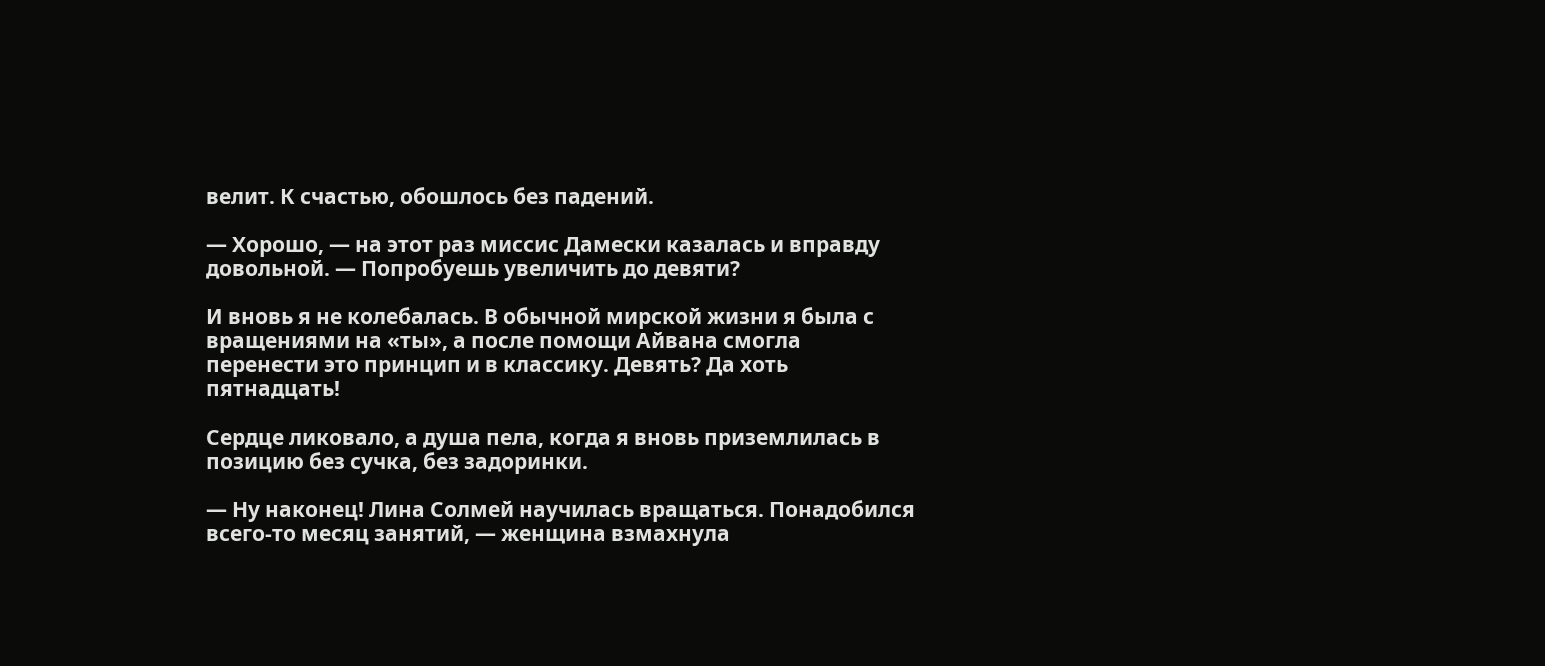велит. К счастью, обошлось без падений.

— Хорошо, — на этот раз миссис Дамески казалась и вправду довольной. — Попробуешь увеличить до девяти?

И вновь я не колебалась. В обычной мирской жизни я была с вращениями на «ты», а после помощи Айвана смогла перенести это принцип и в классику. Девять? Да хоть пятнадцать!

Сердце ликовало, а душа пела, когда я вновь приземлилась в позицию без сучка, без задоринки.

— Ну наконец! Лина Солмей научилась вращаться. Понадобился всего-то месяц занятий, — женщина взмахнула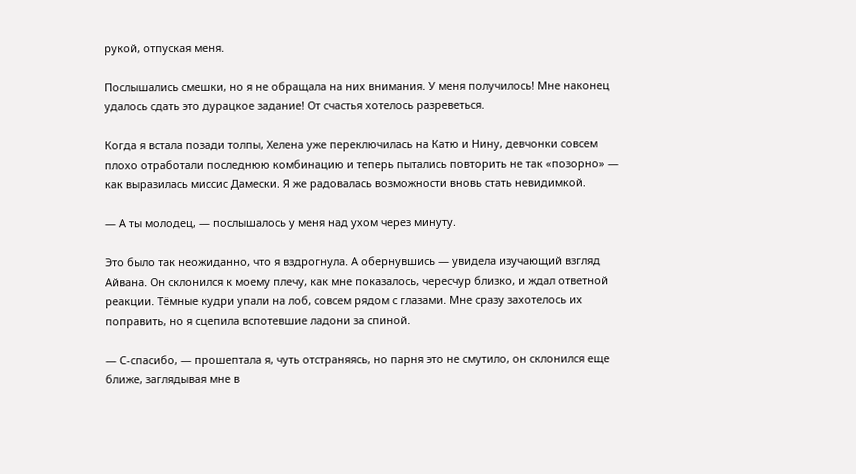рукой, отпуская меня.

Послышались смешки, но я не обращала на них внимания. У меня получилось! Мне наконец удалось сдать это дурацкое задание! От счастья хотелось разреветься.

Когда я встала позади толпы, Хелена уже переключилась на Катю и Нину, девчонки совсем плохо отработали последнюю комбинацию и теперь пытались повторить не так «позорно» — как выразилась миссис Дамески. Я же радовалась возможности вновь стать невидимкой.

— А ты молодец, — послышалось у меня над ухом через минуту.

Это было так неожиданно, что я вздрогнула. А обернувшись — увидела изучающий взгляд Айвана. Он склонился к моему плечу, как мне показалось, чересчур близко, и ждал ответной реакции. Тёмные кудри упали на лоб, совсем рядом с глазами. Мне сразу захотелось их поправить, но я сцепила вспотевшие ладони за спиной.

— С-спасибо, — прошептала я, чуть отстраняясь, но парня это не смутило, он склонился еще ближе, заглядывая мне в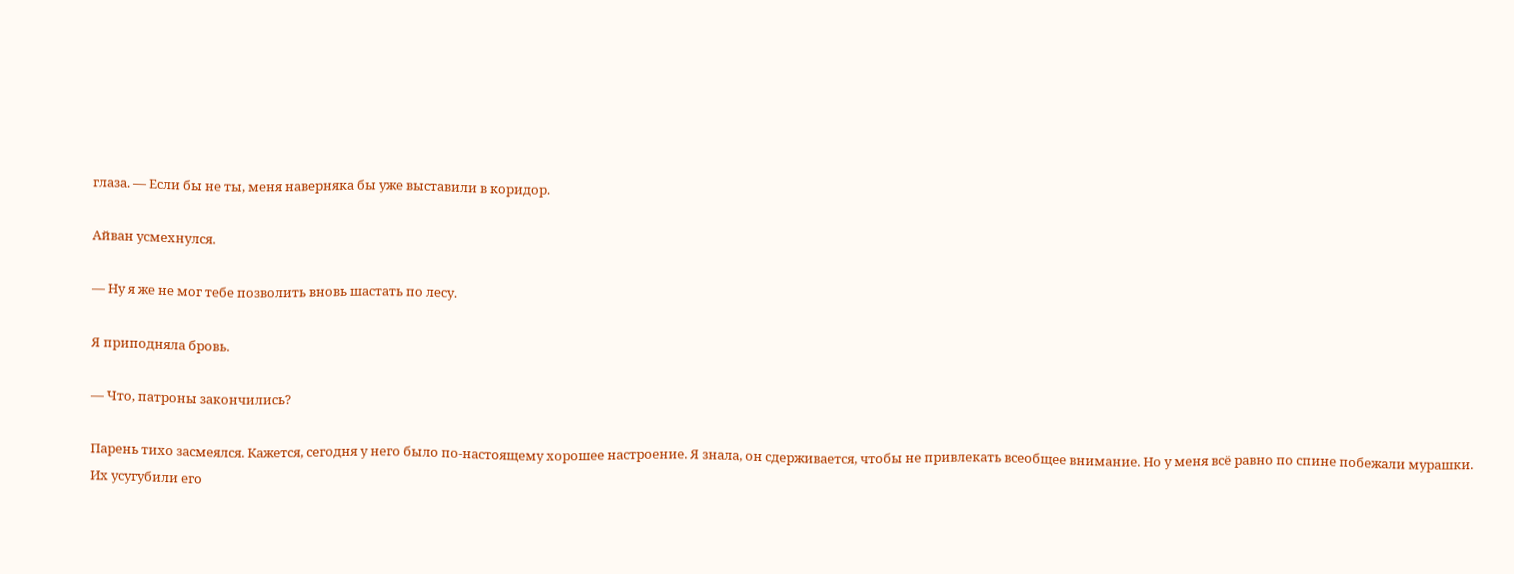глаза. — Если бы не ты, меня наверняка бы уже выставили в коридор.

Айван усмехнулся.

— Ну я же не мог тебе позволить вновь шастать по лесу.

Я приподняла бровь.

— Что, патроны закончились?

Парень тихо засмеялся. Кажется, сегодня у него было по-настоящему хорошее настроение. Я знала, он сдерживается, чтобы не привлекать всеобщее внимание. Но у меня всё равно по спине побежали мурашки. Их усугубили его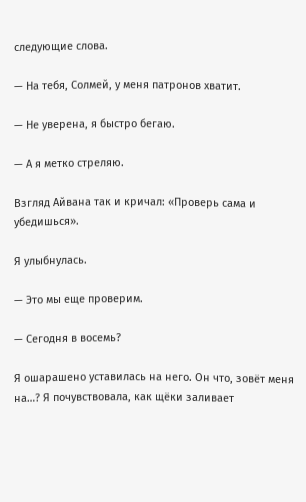следующие слова.

— На тебя, Солмей, у меня патронов хватит.

— Не уверена, я быстро бегаю.

— А я метко стреляю.

Взгляд Айвана так и кричал: «Проверь сама и убедишься».

Я улыбнулась.

— Это мы еще проверим.

— Сегодня в восемь?

Я ошарашено уставилась на него. Он что, зовёт меня на…? Я почувствовала, как щёки заливает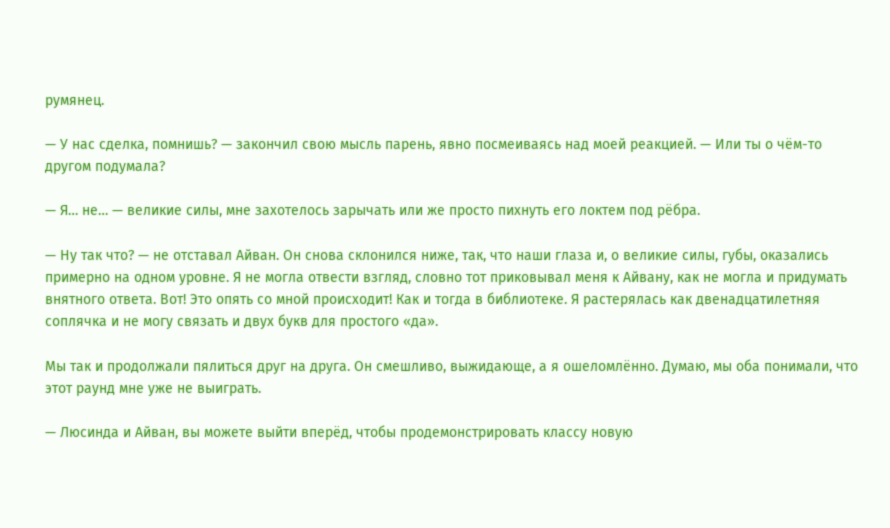румянец.

— У нас сделка, помнишь? — закончил свою мысль парень, явно посмеиваясь над моей реакцией. — Или ты о чём-то другом подумала?

— Я… не… — великие силы, мне захотелось зарычать или же просто пихнуть его локтем под рёбра.

— Ну так что? — не отставал Айван. Он снова склонился ниже, так, что наши глаза и, о великие силы, губы, оказались примерно на одном уровне. Я не могла отвести взгляд, словно тот приковывал меня к Айвану, как не могла и придумать внятного ответа. Вот! Это опять со мной происходит! Как и тогда в библиотеке. Я растерялась как двенадцатилетняя соплячка и не могу связать и двух букв для простого «да».

Мы так и продолжали пялиться друг на друга. Он смешливо, выжидающе, а я ошеломлённо. Думаю, мы оба понимали, что этот раунд мне уже не выиграть.

— Люсинда и Айван, вы можете выйти вперёд, чтобы продемонстрировать классу новую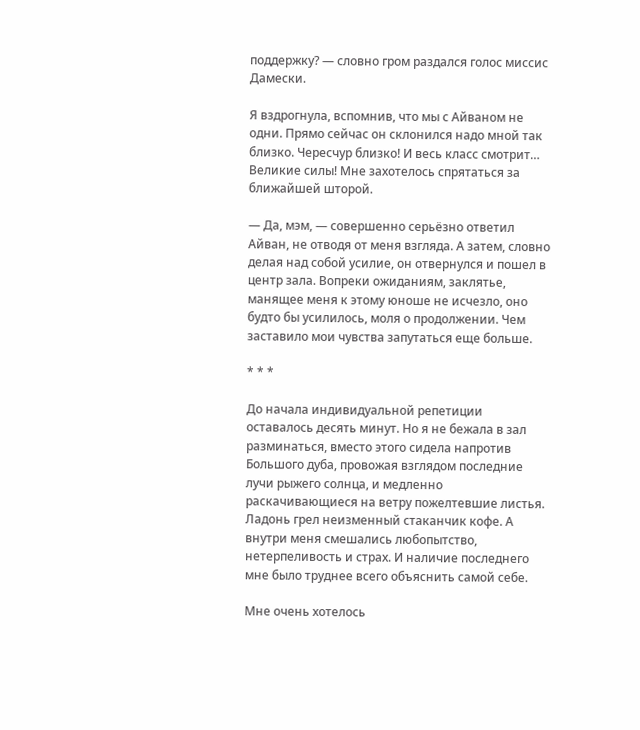поддержку? — словно гром раздался голос миссис Дамески.

Я вздрогнула, вспомнив, что мы с Айваном не одни. Прямо сейчас он склонился надо мной так близко. Чересчур близко! И весь класс смотрит… Великие силы! Мне захотелось спрятаться за ближайшей шторой.

— Да, мэм, — совершенно серьёзно ответил Айван, не отводя от меня взгляда. А затем, словно делая над собой усилие, он отвернулся и пошел в центр зала. Вопреки ожиданиям, заклятье, манящее меня к этому юноше не исчезло, оно будто бы усилилось, моля о продолжении. Чем заставило мои чувства запутаться еще больше.

* * *

До начала индивидуальной репетиции оставалось десять минут. Но я не бежала в зал разминаться, вместо этого сидела напротив Большого дуба, провожая взглядом последние лучи рыжего солнца, и медленно раскачивающиеся на ветру пожелтевшие листья. Ладонь грел неизменный стаканчик кофе. А внутри меня смешались любопытство, нетерпеливость и страх. И наличие последнего мне было труднее всего объяснить самой себе.

Мне очень хотелось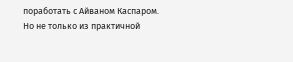поработать с Айваном Каспаром. Но не только из практичной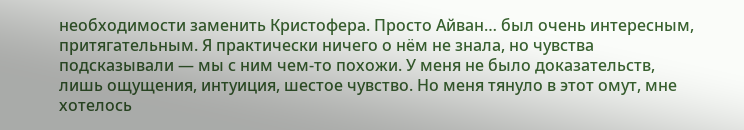необходимости заменить Кристофера. Просто Айван… был очень интересным, притягательным. Я практически ничего о нём не знала, но чувства подсказывали — мы с ним чем-то похожи. У меня не было доказательств, лишь ощущения, интуиция, шестое чувство. Но меня тянуло в этот омут, мне хотелось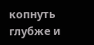копнуть глубже и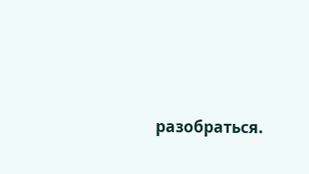разобраться.